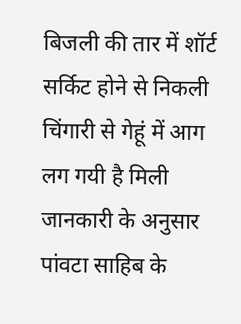बिजली की तार में शॉर्ट सर्किट होने से निकली चिंगारी से गेहूं में आग लग गयी है मिली जानकारी के अनुसार पांवटा साहिब के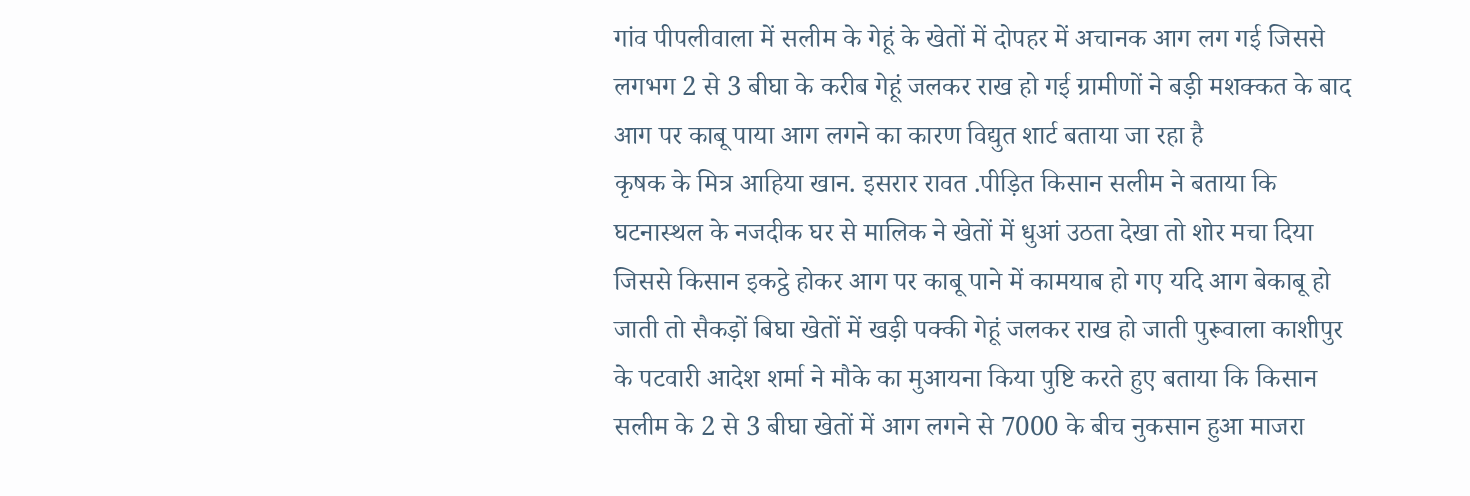गांव पीपलीवाला में सलीम के गेहूं के खेतों में दोपहर में अचानक आग लग गई जिससे लगभग 2 से 3 बीघा के करीब गेहूं जलकर राख हो गई ग्रामीणों ने बड़ी मशक्कत के बाद आग पर काबू पाया आग लगने का कारण विद्युत शार्ट बताया जा रहा है
कृषक के मित्र आहिया खान. इसरार रावत .पीड़ित किसान सलीम ने बताया कि घटनास्थल के नजदीक घर से मालिक ने खेतों में धुआं उठता देखा तो शोर मचा दिया जिससे किसान इकट्ठे होकर आग पर काबू पाने में कामयाब हो गए यदि आग बेकाबू हो जाती तो सैकड़ों बिघा खेतों में खड़ी पक्की गेहूं जलकर राख हो जाती पुरूवाला काशीपुर के पटवारी आदेश शर्मा ने मौके का मुआयना किया पुष्टि करते हुए बताया कि किसान सलीम के 2 से 3 बीघा खेतों में आग लगने से 7000 के बीच नुकसान हुआ माजरा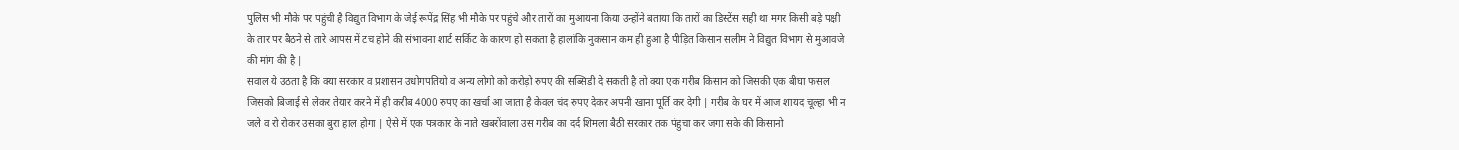पुलिस भी मौके पर पहुंची है विद्युत विभाग के जेई रूपेंद्र सिंह भी मौके पर पहुंचे और तारों का मुआयना किया उन्होंने बताया कि तारों का डिस्टेंस सही था मगर किसी बड़े पक्षी के तार पर बैठने से तारे आपस में टच होने की संभावना शार्ट सर्किट के कारण हो सकता है हालांकि नुकसान कम ही हुआ है पीड़ित किसान सलीम ने विद्युत विभाग से मुआवजे की मांग की है |
सवाल ये उठता है कि क्या सरकार व प्रशासन उधोगपतियो व अन्य लोगो को करोड़ो रुपए की सब्सिडी दे सकती है तो क्या एक गरीब किसान को जिसकी एक बीघा फसल जिसको बिजाई से लेकर तेयार करने में ही करीब 4000 रुपए का खर्चा आ जाता है केवल चंद रुपए देकर अपनी खाना पूर्ति कर देगी | गरीब के घर में आज शायद चूल्हा भी न जले व रो रोकर उसका बुरा हाल होगा | ऐसे में एक पत्रकार के नाते खबरोंवाला उस गरीब का दर्द शिमला बैठी सरकार तक पंहुचा कर जगा सके की किसानो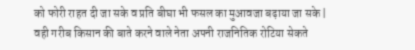को फोरी राहत दी जा सके व प्रति बीघा भी फसल का मुआवजा बढ़ाया जा सके |
वही गरीब किसान की बाते करने वाले नेता अपनी राजनितिक रोटिया सेकते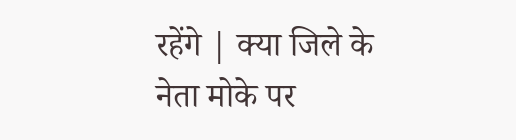रहेंगे | क्या जिले के नेता मोके पर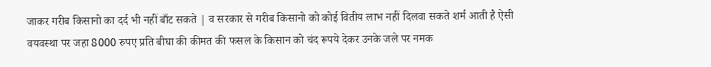जाकर गरीब किसानो का दर्द भी नहीं बाँट सकते | व सरकार से गरीब किसानो को कोई वितीय लाभ नहीं दिलवा सकते शर्म आती है ऐसी वयवस्था पर जहा 8000 रुपए प्रति बीघा की कीमत की फसल के किसान को चंद रूपये देकर उनके जले पर नमक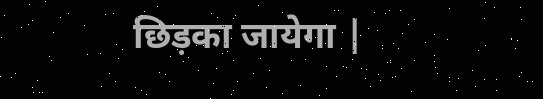छिड़का जायेगा |